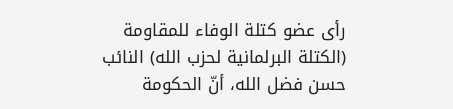رأى عضو كتلة الوفاء للمقاومة (الكتلة البرلمانية لحزب الله) النائب حسن فضل الله، أنّ الحكومة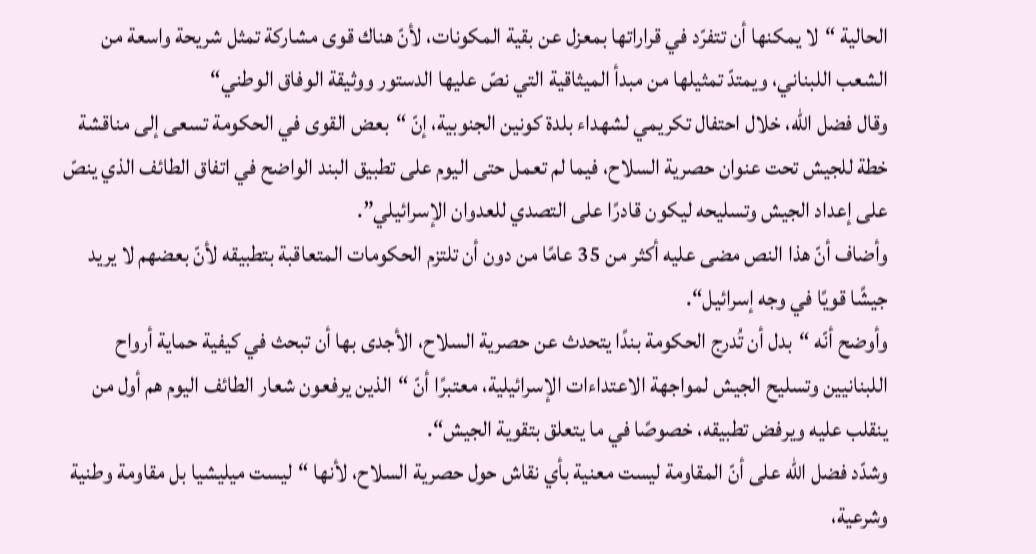الحالية “لا يمكنها أن تتفرّد في قراراتها بمعزل عن بقية المكونات، لأنّ هناك قوى مشاركة تمثل شريحة واسعة من الشعب اللبناني، ويمتدّ تمثيلها من مبدأ الميثاقية التي نصّ عليها الدستور ووثيقة الوفاق الوطني“
وقال فضل الله، خلال احتفال تكريمي لشهداء بلدة كونين الجنوبية، إنّ “بعض القوى في الحكومة تسعى إلى مناقشة خطة للجيش تحت عنوان حصرية السلاح، فيما لم تعمل حتى اليوم على تطبيق البند الواضح في اتفاق الطائف الذي ينصّ على إعداد الجيش وتسليحه ليكون قادرًا على التصدي للعدوان الإسرائيلي”.
وأضاف أنّ هذا النص مضى عليه أكثر من 35 عامًا من دون أن تلتزم الحكومات المتعاقبة بتطبيقه لأنّ بعضهم لا يريد جيشًا قويًا في وجه إسرائيل“.
وأوضح أنّه “بدل أن تُدرج الحكومة بندًا يتحدث عن حصرية السلاح، الأجدى بها أن تبحث في كيفية حماية أرواح اللبنانيين وتسليح الجيش لمواجهة الاعتداءات الإسرائيلية، معتبرًا أنّ “الذين يرفعون شعار الطائف اليوم هم أول من ينقلب عليه ويرفض تطبيقه، خصوصًا في ما يتعلق بتقوية الجيش“.
وشدّد فضل الله على أنّ المقاومة ليست معنية بأي نقاش حول حصرية السلاح، لأنها “ليست ميليشيا بل مقاومة وطنية وشرعية،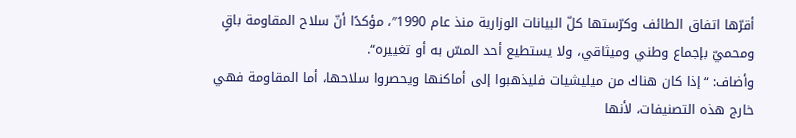أقرّها اتفاق الطائف وكرّستها كلّ البيانات الوزارية منذ عام 1990″، مؤكدًا أنّ سلاح المقاومة باقٍ ومحميّ بإجماع وطني وميثاقي، ولا يستطيع أحد المسّ به أو تغييره“.
وأضاف: “إذا كان هناك من ميليشيات فليذهبوا إلى أماكنها ويحصروا سلاحها، أما المقاومة فهي خارج هذه التصنيفات، لأنها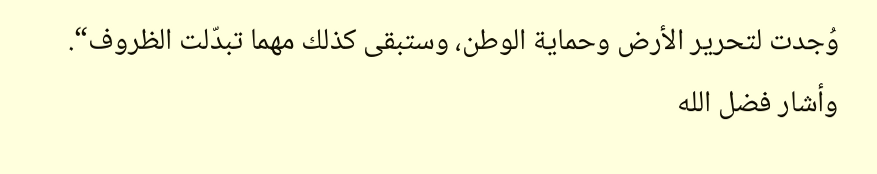وُجدت لتحرير الأرض وحماية الوطن، وستبقى كذلك مهما تبدّلت الظروف“.
وأشار فضل الله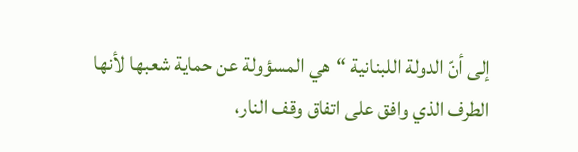إلى أنّ الدولة اللبنانية “هي المسؤولة عن حماية شعبها لأنها الطرف الذي وافق على اتفاق وقف النار،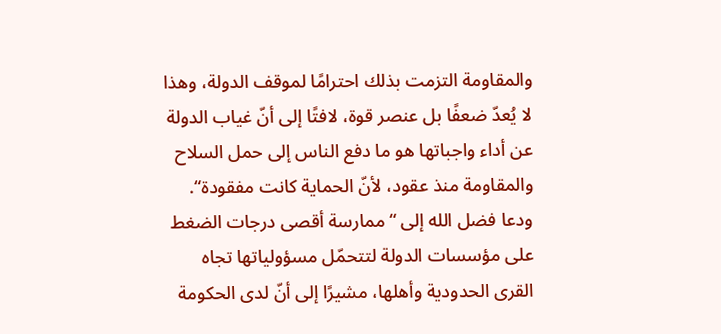والمقاومة التزمت بذلك احترامًا لموقف الدولة، وهذا لا يُعدّ ضعفًا بل عنصر قوة، لافتًا إلى أنّ غياب الدولة عن أداء واجباتها هو ما دفع الناس إلى حمل السلاح والمقاومة منذ عقود، لأنّ الحماية كانت مفقودة“.
ودعا فضل الله إلى “ممارسة أقصى درجات الضغط على مؤسسات الدولة لتتحمّل مسؤولياتها تجاه القرى الحدودية وأهلها، مشيرًا إلى أنّ لدى الحكومة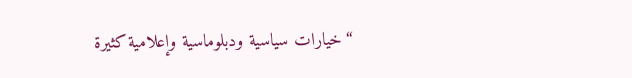“خيارات سياسية ودبلوماسية وإعلامية كثيرة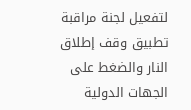لتفعيل لجنة مراقبة تطبيق وقف إطلاق النار والضغط على الجهات الدولية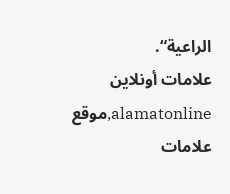الراعية“.
علامات أونلاين alamatonline,موقع علامات